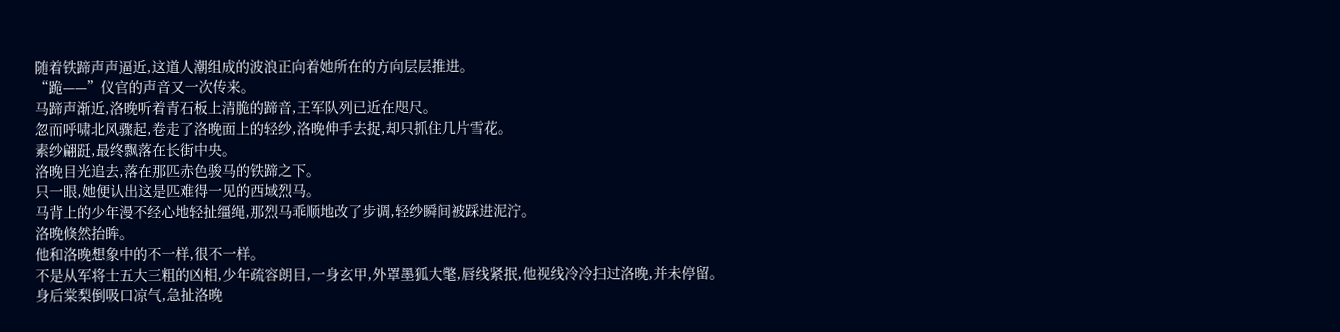随着铁蹄声声逼近,这道人潮组成的波浪正向着她所在的方向层层推进。
“跪——”仪官的声音又一次传来。
马蹄声渐近,洛晚听着青石板上清脆的蹄音,王军队列已近在咫尺。
忽而呼啸北风骤起,卷走了洛晚面上的轻纱,洛晚伸手去捉,却只抓住几片雪花。
素纱翩跹,最终飘落在长街中央。
洛晚目光追去,落在那匹赤色骏马的铁蹄之下。
只一眼,她便认出这是匹难得一见的西域烈马。
马背上的少年漫不经心地轻扯缰绳,那烈马乖顺地改了步调,轻纱瞬间被踩进泥泞。
洛晚倏然抬眸。
他和洛晚想象中的不一样,很不一样。
不是从军将士五大三粗的凶相,少年疏容朗目,一身玄甲,外罩墨狐大氅,唇线紧抿,他视线冷冷扫过洛晚,并未停留。
身后棠梨倒吸口凉气,急扯洛晚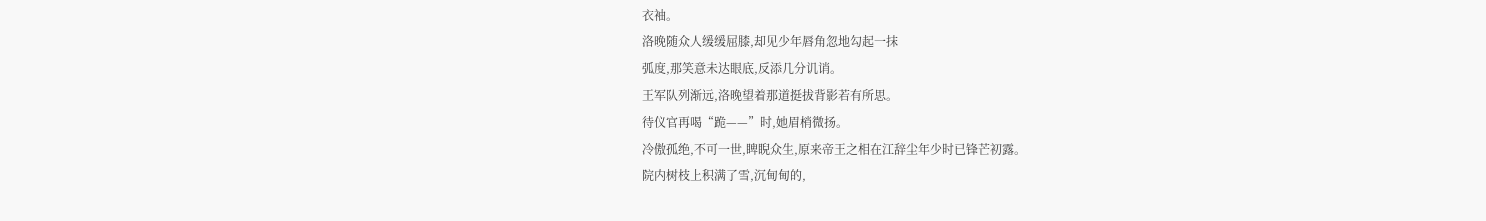衣袖。
洛晚随众人缓缓屈膝,却见少年唇角忽地勾起一抹
弧度,那笑意未达眼底,反添几分讥诮。
王军队列渐远,洛晚望着那道挺拔背影若有所思。
待仪官再喝“跪——”时,她眉梢微扬。
冷傲孤绝,不可一世,睥睨众生,原来帝王之相在江辞尘年少时已锋芒初露。
院内树枝上积满了雪,沉甸甸的,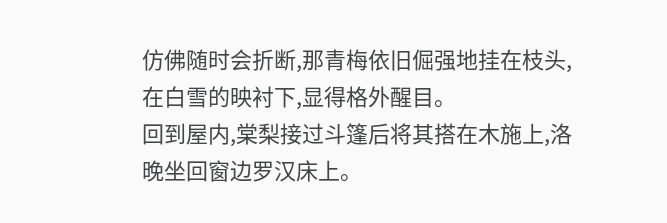仿佛随时会折断,那青梅依旧倔强地挂在枝头,在白雪的映衬下,显得格外醒目。
回到屋内,棠梨接过斗篷后将其搭在木施上,洛晚坐回窗边罗汉床上。